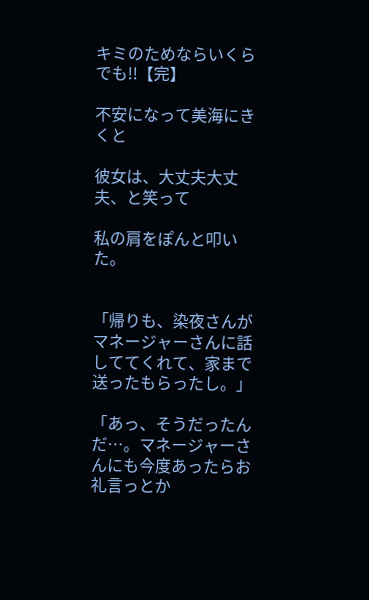キミのためならいくらでも!!【完】

不安になって美海にきくと

彼女は、大丈夫大丈夫、と笑って

私の肩をぽんと叩いた。


「帰りも、染夜さんがマネージャーさんに話しててくれて、家まで送ったもらったし。」

「あっ、そうだったんだ…。マネージャーさんにも今度あったらお礼言っとか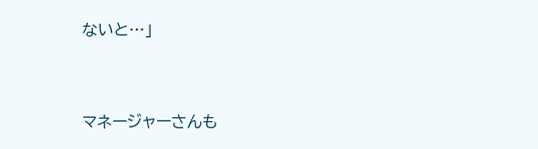ないと…」


マネージャーさんも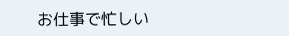お仕事で忙しい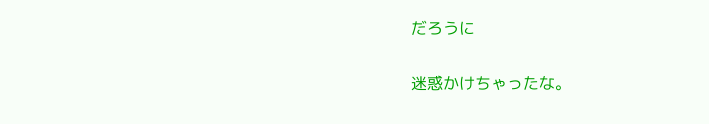だろうに

迷惑かけちゃったな。